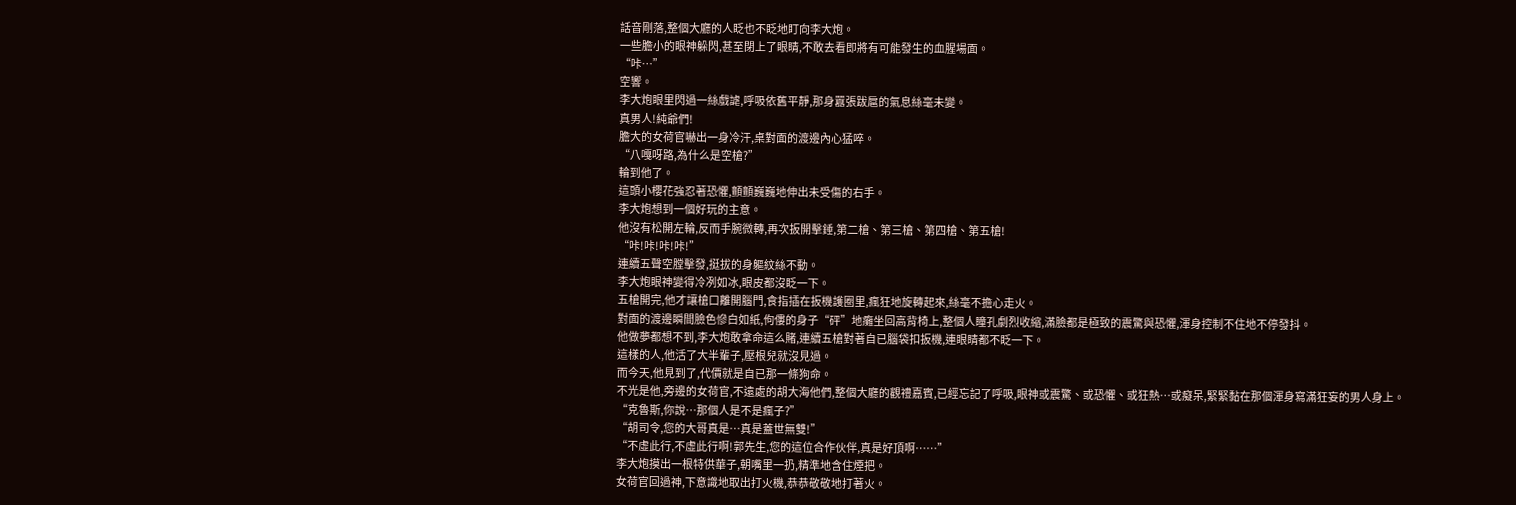話音剛落,整個大廳的人眨也不眨地盯向李大炮。
一些膽小的眼神躲閃,甚至閉上了眼睛,不敢去看即將有可能發生的血腥場面。
“咔…”
空響。
李大炮眼里閃過一絲戲謔,呼吸依舊平靜,那身囂張跋扈的氣息絲毫未變。
真男人!純爺們!
膽大的女荷官嚇出一身冷汗,桌對面的渡邊內心猛啐。
“八嘎呀路,為什么是空槍?”
輪到他了。
這頭小櫻花強忍著恐懼,顫顫巍巍地伸出未受傷的右手。
李大炮想到一個好玩的主意。
他沒有松開左輪,反而手腕微轉,再次扳開擊錘,第二槍、第三槍、第四槍、第五槍!
“咔!咔!咔!咔!”
連續五聲空膛擊發,挺拔的身軀紋絲不動。
李大炮眼神變得冷冽如冰,眼皮都沒眨一下。
五槍開完,他才讓槍口離開腦門,食指插在扳機護圈里,瘋狂地旋轉起來,絲毫不擔心走火。
對面的渡邊瞬間臉色慘白如紙,佝僂的身子“砰”地癱坐回高背椅上,整個人瞳孔劇烈收縮,滿臉都是極致的震驚與恐懼,渾身控制不住地不停發抖。
他做夢都想不到,李大炮敢拿命這么賭,連續五槍對著自已腦袋扣扳機,連眼睛都不眨一下。
這樣的人,他活了大半輩子,壓根兒就沒見過。
而今天,他見到了,代價就是自已那一條狗命。
不光是他,旁邊的女荷官,不遠處的胡大海他們,整個大廳的觀禮嘉賓,已經忘記了呼吸,眼神或震驚、或恐懼、或狂熱…或癡呆,緊緊黏在那個渾身寫滿狂妄的男人身上。
“克魯斯,你說…那個人是不是瘋子?”
“胡司令,您的大哥真是…真是蓋世無雙!”
“不虛此行,不虛此行啊!郭先生,您的這位合作伙伴,真是好頂啊……”
李大炮摸出一根特供華子,朝嘴里一扔,精準地含住煙把。
女荷官回過神,下意識地取出打火機,恭恭敬敬地打著火。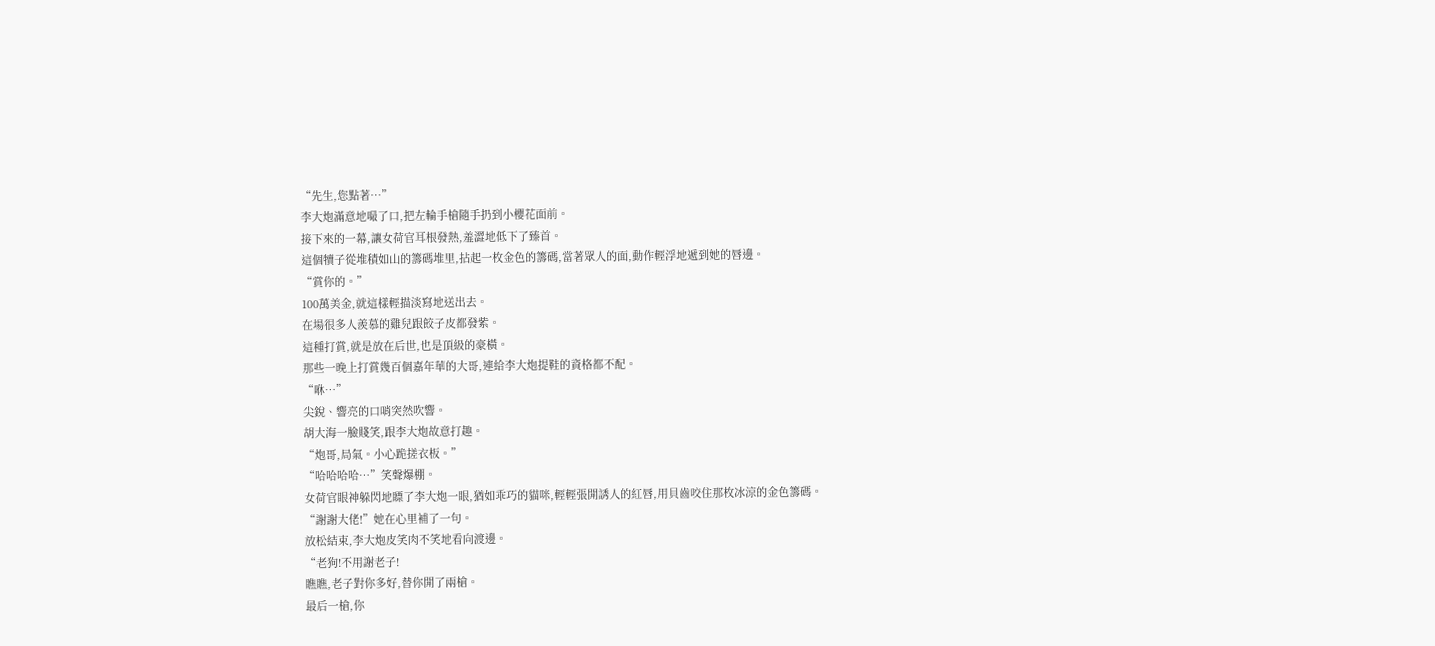“先生,您點著…”
李大炮滿意地嘬了口,把左輪手槍隨手扔到小櫻花面前。
接下來的一幕,讓女荷官耳根發熱,羞澀地低下了臻首。
這個犢子從堆積如山的籌碼堆里,拈起一枚金色的籌碼,當著眾人的面,動作輕浮地遞到她的唇邊。
“賞你的。”
100萬美金,就這樣輕描淡寫地送出去。
在場很多人羨慕的雞兒跟餃子皮都發紫。
這種打賞,就是放在后世,也是頂級的豪橫。
那些一晚上打賞幾百個嘉年華的大哥,連給李大炮提鞋的資格都不配。
“咻…”
尖銳、響亮的口哨突然吹響。
胡大海一臉賤笑,跟李大炮故意打趣。
“炮哥,局氣。小心跪搓衣板。”
“哈哈哈哈…”笑聲爆棚。
女荷官眼神躲閃地瞟了李大炮一眼,猶如乖巧的貓咪,輕輕張開誘人的紅唇,用貝齒咬住那枚冰涼的金色籌碼。
“謝謝大佬!”她在心里補了一句。
放松結束,李大炮皮笑肉不笑地看向渡邊。
“老狗!不用謝老子!
瞧瞧,老子對你多好,替你開了兩槍。
最后一槍,你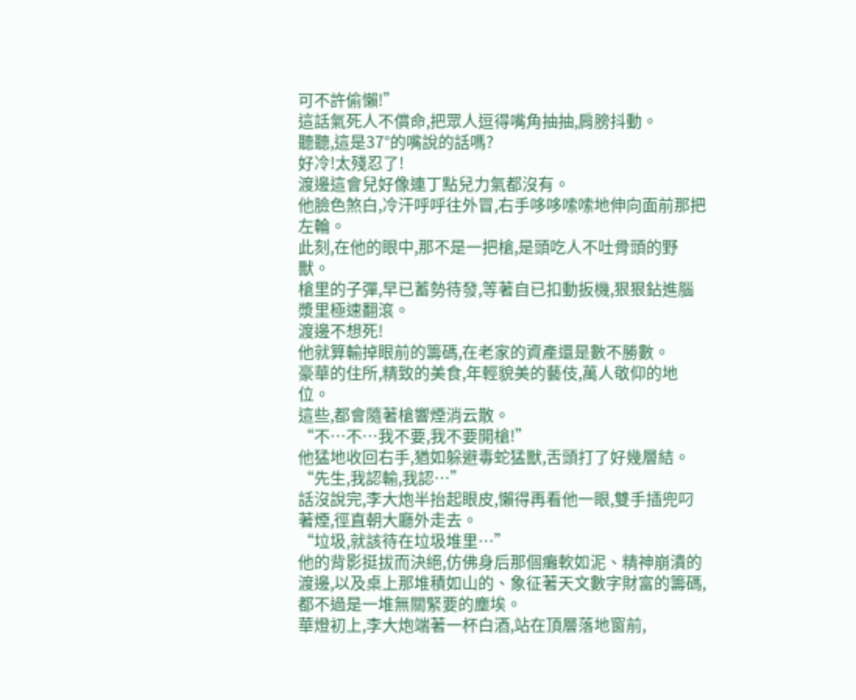可不許偷懶!”
這話氣死人不償命,把眾人逗得嘴角抽抽,肩膀抖動。
聽聽,這是37°的嘴說的話嗎?
好冷!太殘忍了!
渡邊這會兒好像連丁點兒力氣都沒有。
他臉色煞白,冷汗呼呼往外冒,右手哆哆嗦嗦地伸向面前那把左輪。
此刻,在他的眼中,那不是一把槍,是頭吃人不吐骨頭的野獸。
槍里的子彈,早已蓄勢待發,等著自已扣動扳機,狠狠鉆進腦漿里極速翻滾。
渡邊不想死!
他就算輸掉眼前的籌碼,在老家的資產還是數不勝數。
豪華的住所,精致的美食,年輕貌美的藝伎,萬人敬仰的地位。
這些,都會隨著槍響煙消云散。
“不…不…我不要,我不要開槍!”
他猛地收回右手,猶如躲避毒蛇猛獸,舌頭打了好幾層結。
“先生,我認輸,我認…”
話沒說完,李大炮半抬起眼皮,懶得再看他一眼,雙手插兜叼著煙,徑直朝大廳外走去。
“垃圾,就該待在垃圾堆里…”
他的背影挺拔而決絕,仿佛身后那個癱軟如泥、精神崩潰的渡邊,以及桌上那堆積如山的、象征著天文數字財富的籌碼,都不過是一堆無關緊要的塵埃。
華燈初上,李大炮端著一杯白酒,站在頂層落地窗前,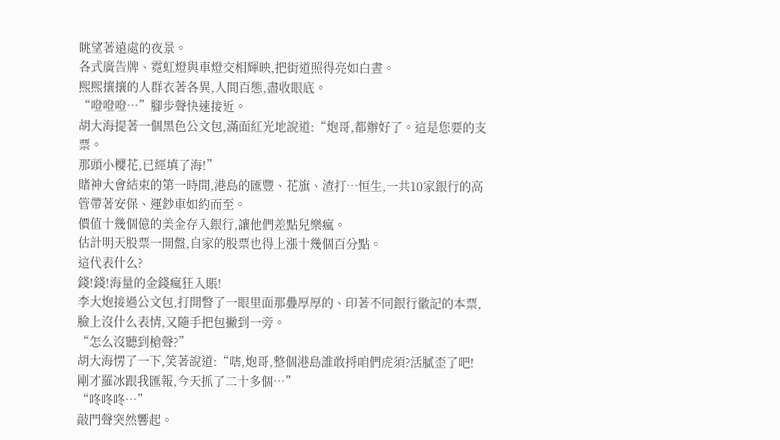眺望著遠處的夜景。
各式廣告牌、霓虹燈與車燈交相輝映,把街道照得亮如白晝。
熙熙攘攘的人群衣著各異,人間百態,盡收眼底。
“噔噔噔…”腳步聲快速接近。
胡大海提著一個黑色公文包,滿面紅光地說道:“炮哥,都辦好了。這是您要的支票。
那頭小櫻花,已經填了海!”
賭神大會結束的第一時間,港島的匯豐、花旗、渣打…恒生,一共10家銀行的高管帶著安保、運鈔車如約而至。
價值十幾個億的美金存入銀行,讓他們差點兒樂瘋。
估計明天股票一開盤,自家的股票也得上漲十幾個百分點。
這代表什么?
錢!錢!海量的金錢瘋狂入賬!
李大炮接過公文包,打開瞥了一眼里面那疊厚厚的、印著不同銀行徽記的本票,臉上沒什么表情,又隨手把包撇到一旁。
“怎么沒聽到槍聲?”
胡大海愣了一下,笑著說道:“嗐,炮哥,整個港島誰敢捋咱們虎須?活膩歪了吧!
剛才羅冰跟我匯報,今天抓了二十多個…”
“咚咚咚…”
敲門聲突然響起。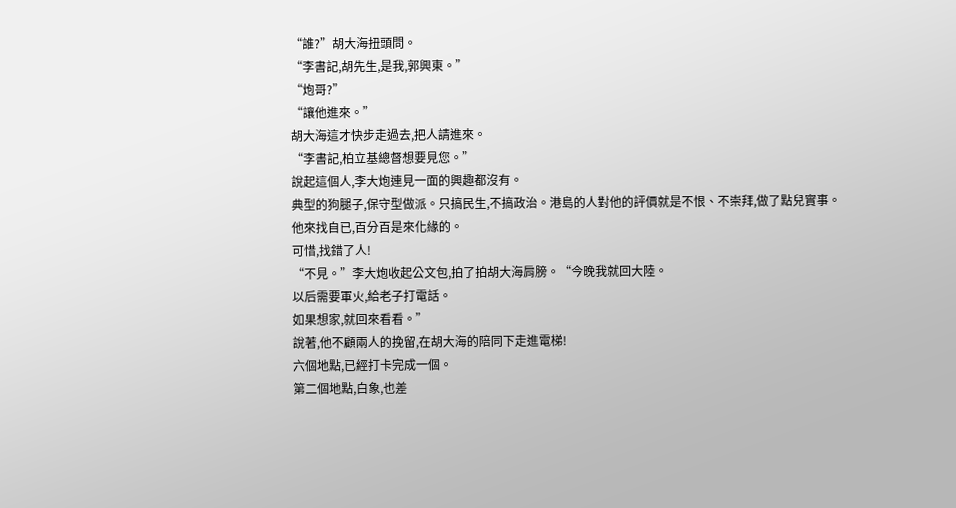“誰?”胡大海扭頭問。
“李書記,胡先生,是我,郭興東。”
“炮哥?”
“讓他進來。”
胡大海這才快步走過去,把人請進來。
“李書記,柏立基總督想要見您。”
說起這個人,李大炮連見一面的興趣都沒有。
典型的狗腿子,保守型做派。只搞民生,不搞政治。港島的人對他的評價就是不恨、不崇拜,做了點兒實事。
他來找自已,百分百是來化緣的。
可惜,找錯了人!
“不見。”李大炮收起公文包,拍了拍胡大海肩膀。“今晚我就回大陸。
以后需要軍火,給老子打電話。
如果想家,就回來看看。”
說著,他不顧兩人的挽留,在胡大海的陪同下走進電梯!
六個地點,已經打卡完成一個。
第二個地點,白象,也差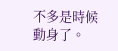不多是時候動身了。